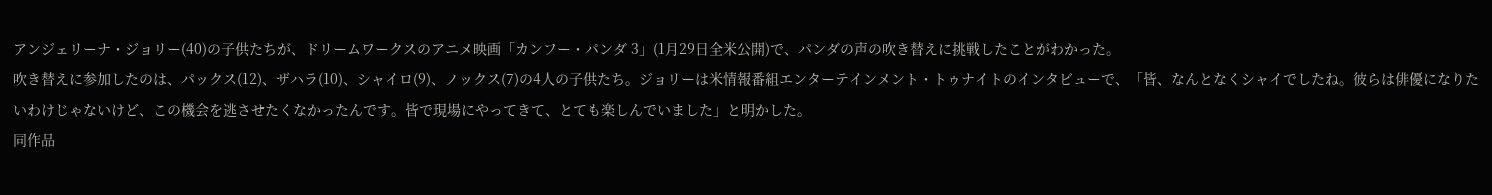アンジェリーナ・ジョリー(40)の子供たちが、ドリームワークスのアニメ映画「カンフー・パンダ 3」(1月29日全米公開)で、パンダの声の吹き替えに挑戦したことがわかった。
吹き替えに参加したのは、パックス(12)、ザハラ(10)、シャイロ(9)、ノックス(7)の4人の子供たち。ジョリーは米情報番組エンターテインメント・トゥナイトのインタビューで、「皆、なんとなくシャイでしたね。彼らは俳優になりたいわけじゃないけど、この機会を逃させたくなかったんです。皆で現場にやってきて、とても楽しんでいました」と明かした。
同作品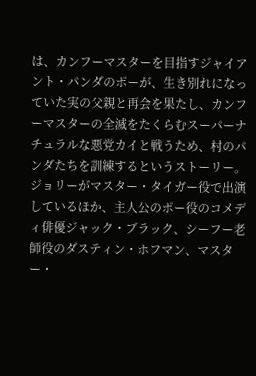は、カンフーマスターを目指すジャイアント・パンダのポーが、生き別れになっていた実の父親と再会を果たし、カンフーマスターの全滅をたくらむスーパーナチュラルな悪党カイと戦うため、村のパンダたちを訓練するというストーリー。
ジョリーがマスター・タイガー役で出演しているほか、主人公のポー役のコメディ俳優ジャック・ブラック、シーフー老師役のダスティン・ホフマン、マスター・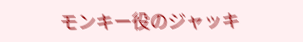モンキー役のジャッキ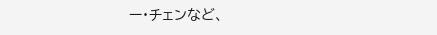ー・チェンなど、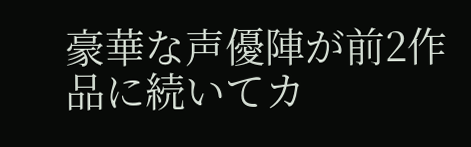豪華な声優陣が前2作品に続いてカ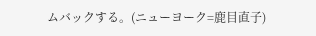ムバックする。(ニューヨーク=鹿目直子)